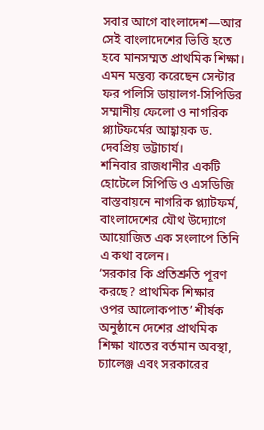সবার আগে বাংলাদেশ—আর সেই বাংলাদেশের ভিত্তি হতে হবে মানসম্মত প্রাথমিক শিক্ষা। এমন মন্তব্য করেছেন সেন্টার ফর পলিসি ডায়ালগ-সিপিডির সম্মানীয় ফেলো ও নাগরিক প্ল্যাটফর্মের আহ্বায়ক ড. দেবপ্রিয় ভট্টাচার্য।
শনিবার রাজধানীর একটি হোটেলে সিপিডি ও এসডিজি বাস্তবায়নে নাগরিক প্ল্যাটফর্ম, বাংলাদেশের যৌথ উদ্যোগে আয়োজিত এক সংলাপে তিনি এ কথা বলেন।
‘সরকার কি প্রতিশ্রুতি পূরণ করছে? প্রাথমিক শিক্ষার ওপর আলোকপাত’ শীর্ষক অনুষ্ঠানে দেশের প্রাথমিক শিক্ষা খাতের বর্তমান অবস্থা, চ্যালেঞ্জ এবং সরকারের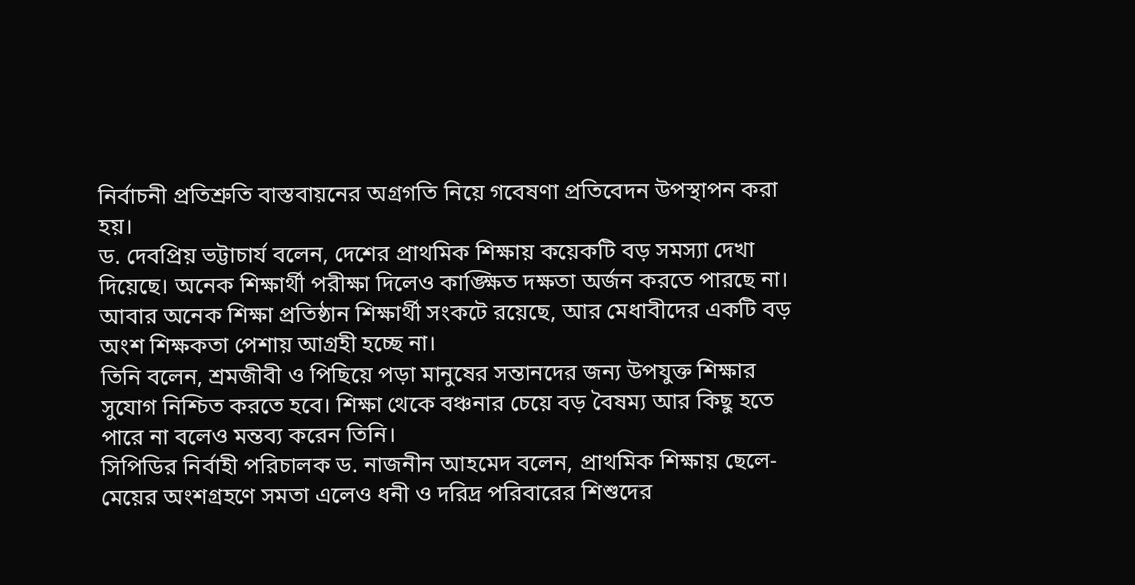নির্বাচনী প্রতিশ্রুতি বাস্তবায়নের অগ্রগতি নিয়ে গবেষণা প্রতিবেদন উপস্থাপন করা হয়।
ড. দেবপ্রিয় ভট্টাচার্য বলেন, দেশের প্রাথমিক শিক্ষায় কয়েকটি বড় সমস্যা দেখা দিয়েছে। অনেক শিক্ষার্থী পরীক্ষা দিলেও কাঙ্ক্ষিত দক্ষতা অর্জন করতে পারছে না। আবার অনেক শিক্ষা প্রতিষ্ঠান শিক্ষার্থী সংকটে রয়েছে, আর মেধাবীদের একটি বড় অংশ শিক্ষকতা পেশায় আগ্রহী হচ্ছে না।
তিনি বলেন, শ্রমজীবী ও পিছিয়ে পড়া মানুষের সন্তানদের জন্য উপযুক্ত শিক্ষার সুযোগ নিশ্চিত করতে হবে। শিক্ষা থেকে বঞ্চনার চেয়ে বড় বৈষম্য আর কিছু হতে পারে না বলেও মন্তব্য করেন তিনি।
সিপিডির নির্বাহী পরিচালক ড. নাজনীন আহমেদ বলেন, প্রাথমিক শিক্ষায় ছেলে-মেয়ের অংশগ্রহণে সমতা এলেও ধনী ও দরিদ্র পরিবারের শিশুদের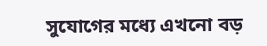সুযোগের মধ্যে এখনো বড়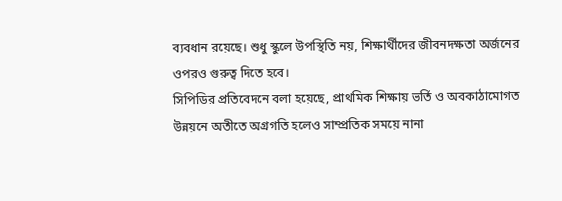ব্যবধান রয়েছে। শুধু স্কুলে উপস্থিতি নয়, শিক্ষার্থীদের জীবনদক্ষতা অর্জনের ওপরও গুরুত্ব দিতে হবে।
সিপিডির প্রতিবেদনে বলা হয়েছে, প্রাথমিক শিক্ষায় ভর্তি ও অবকাঠামোগত উন্নয়নে অতীতে অগ্রগতি হলেও সাম্প্রতিক সময়ে নানা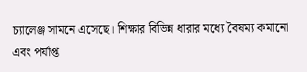চ্যালেঞ্জ সামনে এসেছে। শিক্ষার বিভিন্ন ধারার মধ্যে বৈষম্য কমানো এবং পর্যাপ্ত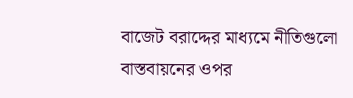বাজেট বরাদ্দের মাধ্যমে নীতিগুলো বাস্তবায়নের ওপর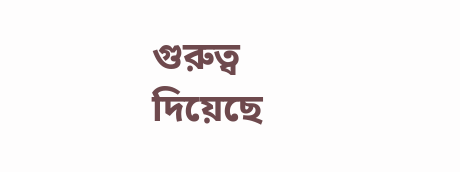গুরুত্ব দিয়েছে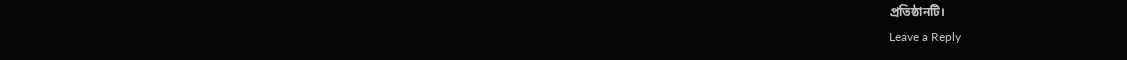প্রতিষ্ঠানটি।
Leave a Reply